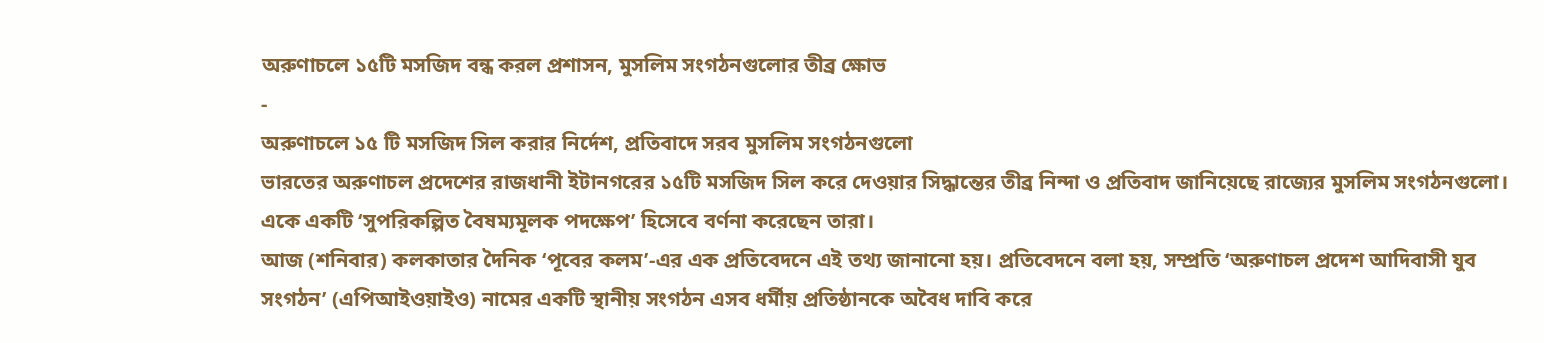অরুণাচলে ১৫টি মসজিদ বন্ধ করল প্রশাসন, মুসলিম সংগঠনগুলোর তীব্র ক্ষোভ
-
অরুণাচলে ১৫ টি মসজিদ সিল করার নির্দেশ, প্রতিবাদে সরব মুসলিম সংগঠনগুলো
ভারতের অরুণাচল প্রদেশের রাজধানী ইটানগরের ১৫টি মসজিদ সিল করে দেওয়ার সিদ্ধান্তের তীব্র নিন্দা ও প্রতিবাদ জানিয়েছে রাজ্যের মুসলিম সংগঠনগুলো। একে একটি ‘সুপরিকল্পিত বৈষম্যমূলক পদক্ষেপ’ হিসেবে বর্ণনা করেছেন তারা।
আজ (শনিবার) কলকাতার দৈনিক ‘পূবের কলম’-এর এক প্রতিবেদনে এই তথ্য জানানো হয়। প্রতিবেদনে বলা হয়, সম্প্রতি ‘অরুণাচল প্রদেশ আদিবাসী যুব সংগঠন’ (এপিআইওয়াইও) নামের একটি স্থানীয় সংগঠন এসব ধর্মীয় প্রতিষ্ঠানকে অবৈধ দাবি করে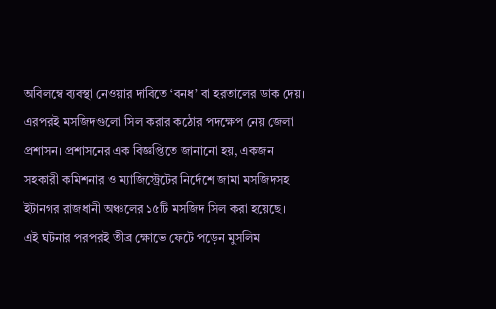অবিলম্বে ব্যবস্থা নেওয়ার দাবিতে ‘বনধ’ বা হরতালের ডাক দেয়। এরপরই মসজিদগুলো সিল করার কঠোর পদক্ষেপ নেয় জেলা প্রশাসন। প্রশাসনের এক বিজ্ঞপ্তিতে জানানো হয়, একজন সহকারী কমিশনার ও ম্যাজিস্ট্রেটের নির্দেশে জামা মসজিদসহ ইটানগর রাজধানী অঞ্চলের ১৫টি মসজিদ সিল করা হয়েছে।
এই ঘটনার পরপরই তীব্র ক্ষোভে ফেটে পড়েন মুসলিম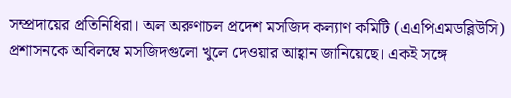সম্প্রদায়ের প্রতিনিধিরা। অল অরুণাচল প্রদেশ মসজিদ কল্যাণ কমিটি (এএপিএমডব্লিউসি) প্রশাসনকে অবিলম্বে মসজিদগুলো খুলে দেওয়ার আহ্বান জানিয়েছে। একই সঙ্গে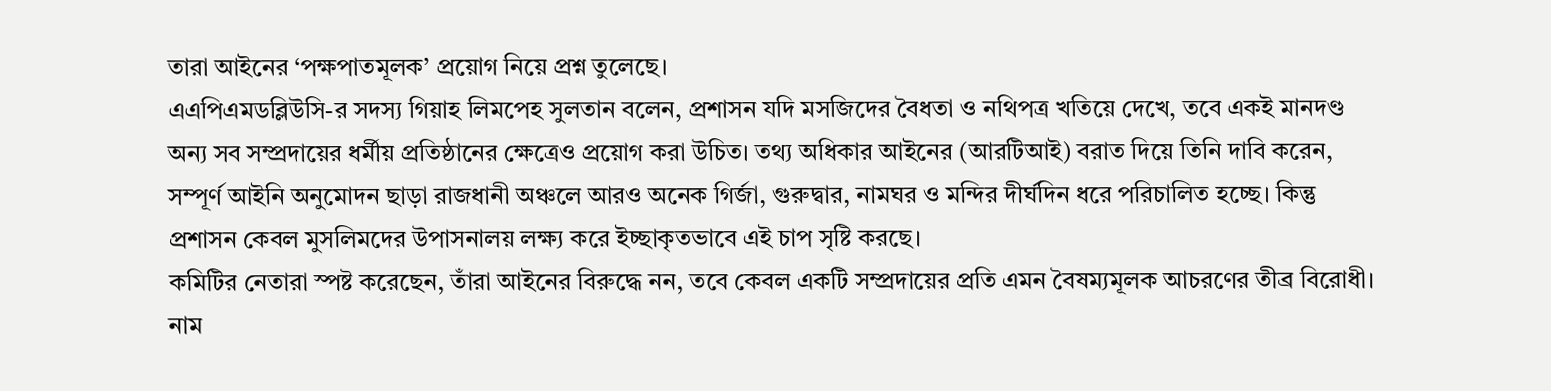তারা আইনের ‘পক্ষপাতমূলক’ প্রয়োগ নিয়ে প্রশ্ন তুলেছে।
এএপিএমডব্লিউসি-র সদস্য গিয়াহ লিমপেহ সুলতান বলেন, প্রশাসন যদি মসজিদের বৈধতা ও নথিপত্র খতিয়ে দেখে, তবে একই মানদণ্ড অন্য সব সম্প্রদায়ের ধর্মীয় প্রতিষ্ঠানের ক্ষেত্রেও প্রয়োগ করা উচিত। তথ্য অধিকার আইনের (আরটিআই) বরাত দিয়ে তিনি দাবি করেন, সম্পূর্ণ আইনি অনুমোদন ছাড়া রাজধানী অঞ্চলে আরও অনেক গির্জা, গুরুদ্বার, নামঘর ও মন্দির দীর্ঘদিন ধরে পরিচালিত হচ্ছে। কিন্তু প্রশাসন কেবল মুসলিমদের উপাসনালয় লক্ষ্য করে ইচ্ছাকৃতভাবে এই চাপ সৃষ্টি করছে।
কমিটির নেতারা স্পষ্ট করেছেন, তাঁরা আইনের বিরুদ্ধে নন, তবে কেবল একটি সম্প্রদায়ের প্রতি এমন বৈষম্যমূলক আচরণের তীব্র বিরোধী।
নাম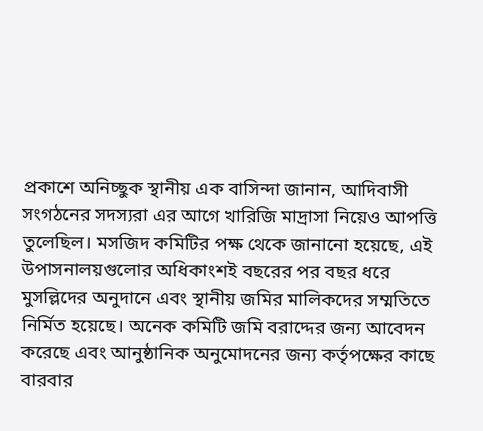প্রকাশে অনিচ্ছুক স্থানীয় এক বাসিন্দা জানান, আদিবাসী সংগঠনের সদস্যরা এর আগে খারিজি মাদ্রাসা নিয়েও আপত্তি তুলেছিল। মসজিদ কমিটির পক্ষ থেকে জানানো হয়েছে, এই উপাসনালয়গুলোর অধিকাংশই বছরের পর বছর ধরে মুসল্লিদের অনুদানে এবং স্থানীয় জমির মালিকদের সম্মতিতে নির্মিত হয়েছে। অনেক কমিটি জমি বরাদ্দের জন্য আবেদন করেছে এবং আনুষ্ঠানিক অনুমোদনের জন্য কর্তৃপক্ষের কাছে বারবার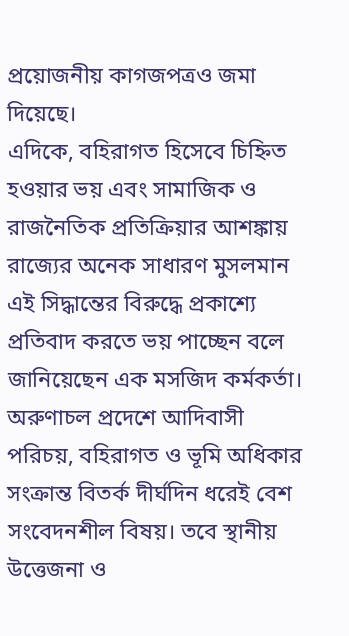প্রয়োজনীয় কাগজপত্রও জমা দিয়েছে।
এদিকে, বহিরাগত হিসেবে চিহ্নিত হওয়ার ভয় এবং সামাজিক ও রাজনৈতিক প্রতিক্রিয়ার আশঙ্কায় রাজ্যের অনেক সাধারণ মুসলমান এই সিদ্ধান্তের বিরুদ্ধে প্রকাশ্যে প্রতিবাদ করতে ভয় পাচ্ছেন বলে জানিয়েছেন এক মসজিদ কর্মকর্তা। অরুণাচল প্রদেশে আদিবাসী পরিচয়, বহিরাগত ও ভূমি অধিকার সংক্রান্ত বিতর্ক দীর্ঘদিন ধরেই বেশ সংবেদনশীল বিষয়। তবে স্থানীয় উত্তেজনা ও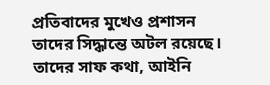প্রতিবাদের মুখেও প্রশাসন তাদের সিদ্ধান্তে অটল রয়েছে। তাদের সাফ কথা, আইনি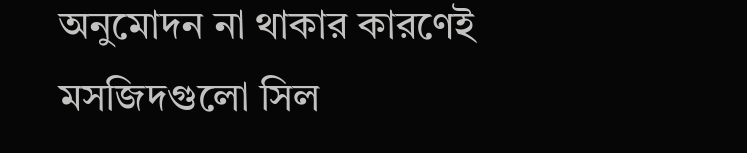অনুমোদন না থাকার কারণেই মসজিদগুলো সিল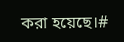করা হয়েছে।#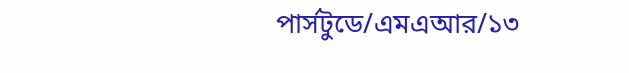পার্সটুডে/এমএআর/১৩